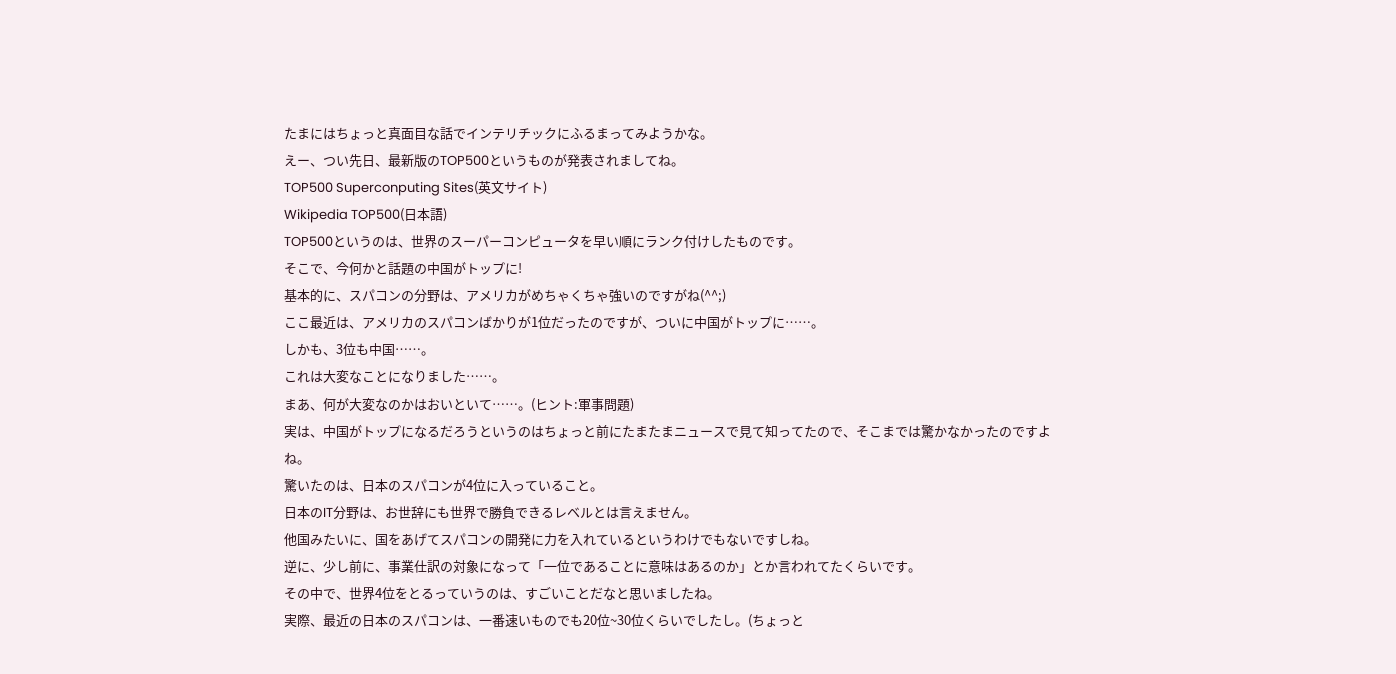たまにはちょっと真面目な話でインテリチックにふるまってみようかな。
えー、つい先日、最新版のTOP500というものが発表されましてね。
TOP500 Superconputing Sites(英文サイト)
Wikipedia TOP500(日本語)
TOP500というのは、世界のスーパーコンピュータを早い順にランク付けしたものです。
そこで、今何かと話題の中国がトップに!
基本的に、スパコンの分野は、アメリカがめちゃくちゃ強いのですがね(^^;)
ここ最近は、アメリカのスパコンばかりが1位だったのですが、ついに中国がトップに……。
しかも、3位も中国……。
これは大変なことになりました……。
まあ、何が大変なのかはおいといて……。(ヒント:軍事問題)
実は、中国がトップになるだろうというのはちょっと前にたまたまニュースで見て知ってたので、そこまでは驚かなかったのですよね。
驚いたのは、日本のスパコンが4位に入っていること。
日本のIT分野は、お世辞にも世界で勝負できるレベルとは言えません。
他国みたいに、国をあげてスパコンの開発に力を入れているというわけでもないですしね。
逆に、少し前に、事業仕訳の対象になって「一位であることに意味はあるのか」とか言われてたくらいです。
その中で、世界4位をとるっていうのは、すごいことだなと思いましたね。
実際、最近の日本のスパコンは、一番速いものでも20位~30位くらいでしたし。(ちょっと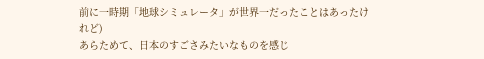前に一時期「地球シミュレータ」が世界一だったことはあったけれど)
あらためて、日本のすごさみたいなものを感じ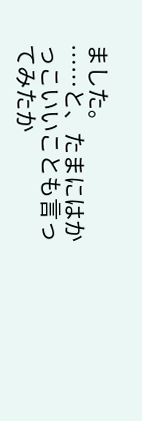ました。
……と、たまにはかっこいいことも言ってみたか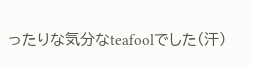ったりな気分なteafoolでした(汗)